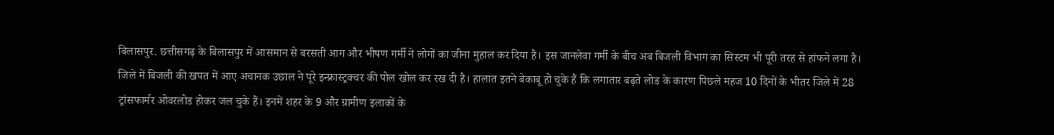बिलासपुर. छत्तीसगढ़ के बिलासपुर में आसमान से बरसती आग और भीषण गर्मी ने लोगों का जीना मुहाल कर दिया है। इस जानलेवा गर्मी के बीच अब बिजली विभाग का सिस्टम भी पूरी तरह से हांफने लगा है। जिले में बिजली की खपत में आए अचानक उछाल ने पूरे इन्फ्रास्ट्रक्चर की पोल खोल कर रख दी है। हालात इतने बेकाबू हो चुके हैं कि लगातार बढ़ते लोड के कारण पिछले महज 10 दिनों के भीतर जिले में 28 ट्रांसफार्मर ओवरलोड होकर जल चुके हैं। इनमें शहर के 9 और ग्रामीण इलाकों के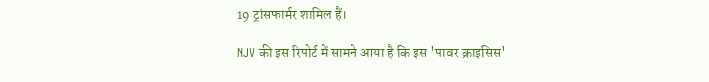19 ट्रांसफार्मर शामिल हैं।

NJV की इस रिपोर्ट में सामने आया है कि इस 'पावर क्राइसिस'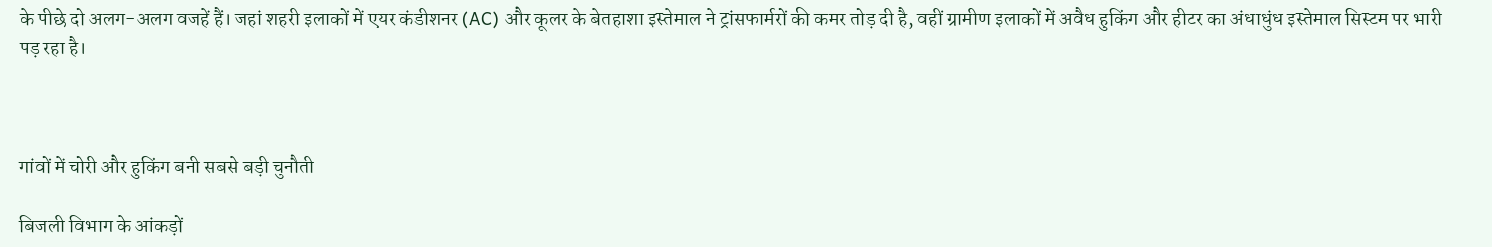के पीछे दो अलग-अलग वजहें हैं। जहां शहरी इलाकों में एयर कंडीशनर (AC) और कूलर के बेतहाशा इस्तेमाल ने ट्रांसफार्मरों की कमर तोड़ दी है, वहीं ग्रामीण इलाकों में अवैध हुकिंग और हीटर का अंधाधुंध इस्तेमाल सिस्टम पर भारी पड़ रहा है।



गांवों में चोरी और हुकिंग बनी सबसे बड़ी चुनौती

बिजली विभाग के आंकड़ों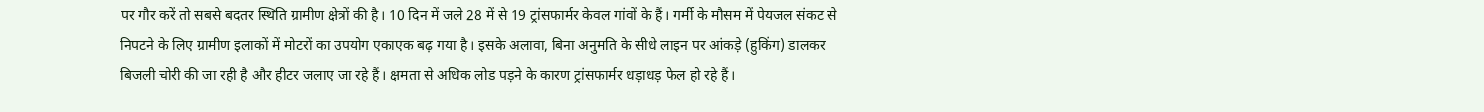पर गौर करें तो सबसे बदतर स्थिति ग्रामीण क्षेत्रों की है। 10 दिन में जले 28 में से 19 ट्रांसफार्मर केवल गांवों के हैं। गर्मी के मौसम में पेयजल संकट से निपटने के लिए ग्रामीण इलाकों में मोटरों का उपयोग एकाएक बढ़ गया है। इसके अलावा, बिना अनुमति के सीधे लाइन पर आंकड़े (हुकिंग) डालकर बिजली चोरी की जा रही है और हीटर जलाए जा रहे हैं। क्षमता से अधिक लोड पड़ने के कारण ट्रांसफार्मर धड़ाधड़ फेल हो रहे हैं।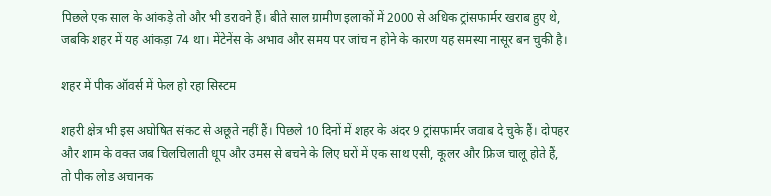पिछले एक साल के आंकड़े तो और भी डरावने हैं। बीते साल ग्रामीण इलाकों में 2000 से अधिक ट्रांसफार्मर खराब हुए थे, जबकि शहर में यह आंकड़ा 74 था। मेंटेनेंस के अभाव और समय पर जांच न होने के कारण यह समस्या नासूर बन चुकी है।

शहर में पीक ऑवर्स में फेल हो रहा सिस्टम

शहरी क्षेत्र भी इस अघोषित संकट से अछूते नहीं हैं। पिछले 10 दिनों में शहर के अंदर 9 ट्रांसफार्मर जवाब दे चुके हैं। दोपहर और शाम के वक्त जब चिलचिलाती धूप और उमस से बचने के लिए घरों में एक साथ एसी, कूलर और फ्रिज चालू होते हैं, तो पीक लोड अचानक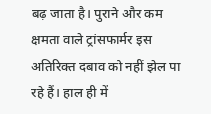बढ़ जाता है। पुराने और कम क्षमता वाले ट्रांसफार्मर इस अतिरिक्त दबाव को नहीं झेल पा रहे हैं। हाल ही में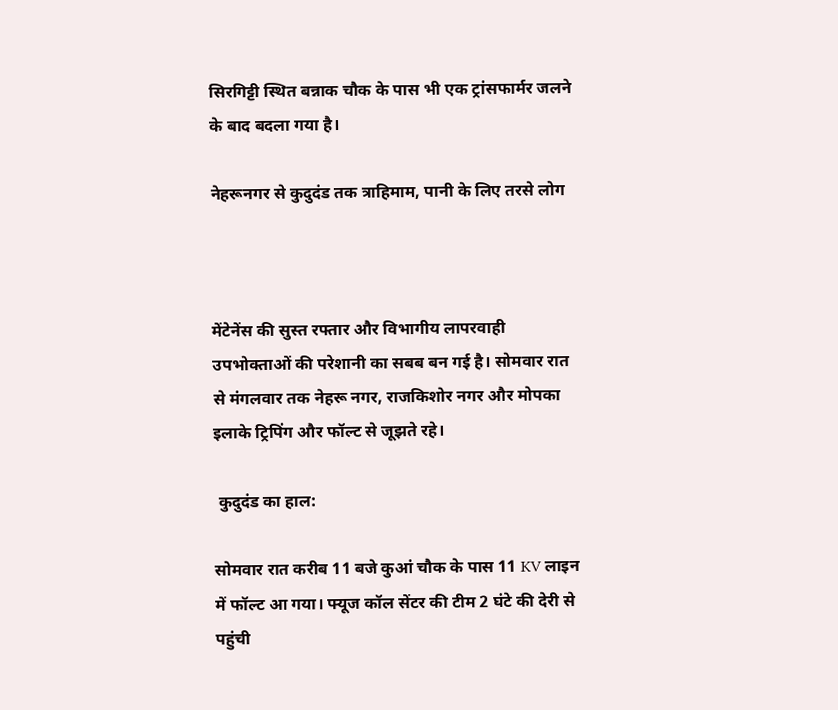सिरगिट्टी स्थित बन्नाक चौक के पास भी एक ट्रांसफार्मर जलने के बाद बदला गया है।

नेहरूनगर से कुदुदंड तक त्राहिमाम, पानी के लिए तरसे लोग



मेंटेनेंस की सुस्त रफ्तार और विभागीय लापरवाही उपभोक्ताओं की परेशानी का सबब बन गई है। सोमवार रात से मंगलवार तक नेहरू नगर, राजकिशोर नगर और मोपका इलाके ट्रिपिंग और फॉल्ट से जूझते रहे।

 कुदुदंड का हाल:

सोमवार रात करीब 11 बजे कुआं चौक के पास 11 KV लाइन में फॉल्ट आ गया। फ्यूज कॉल सेंटर की टीम 2 घंटे की देरी से पहुंची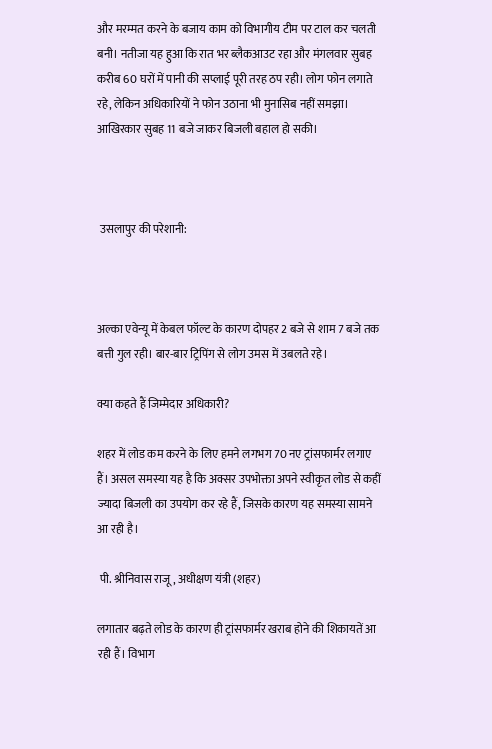और मरम्मत करने के बजाय काम को विभागीय टीम पर टाल कर चलती बनी। नतीजा यह हुआ कि रात भर ब्लैकआउट रहा और मंगलवार सुबह करीब 60 घरों में पानी की सप्लाई पूरी तरह ठप रही। लोग फोन लगाते रहे, लेकिन अधिकारियों ने फोन उठाना भी मुनासिब नहीं समझा। आखिरकार सुबह 11 बजे जाकर बिजली बहाल हो सकी।



 उसलापुर की परेशानी:



अल्का एवेन्यू में केबल फॉल्ट के कारण दोपहर 2 बजे से शाम 7 बजे तक बत्ती गुल रही। बार-बार ट्रिपिंग से लोग उमस में उबलते रहे।

क्या कहते हैं जिम्मेदार अधिकारी?

शहर में लोड कम करने के लिए हमने लगभग 70 नए ट्रांसफार्मर लगाए हैं। असल समस्या यह है कि अक्सर उपभोक्ता अपने स्वीकृत लोड से कहीं ज्यादा बिजली का उपयोग कर रहे हैं, जिसके कारण यह समस्या सामने आ रही है।

 पी. श्रीनिवास राजू, अधीक्षण यंत्री (शहर)

लगातार बढ़ते लोड के कारण ही ट्रांसफार्मर खराब होने की शिकायतें आ रही हैं। विभाग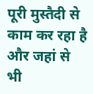पूरी मुस्तैदी से काम कर रहा है और जहां से भी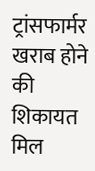ट्रांसफार्मर खराब होने की शिकायत मिल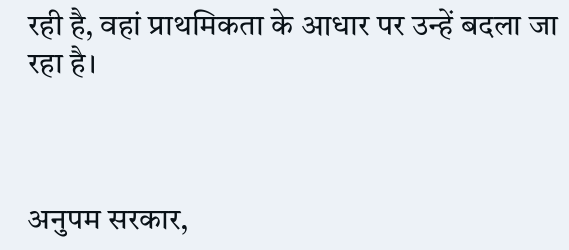रही है, वहां प्राथमिकता के आधार पर उन्हें बदला जा रहा है।



अनुपम सरकार,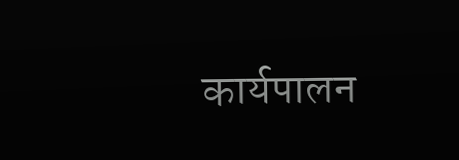कार्यपालन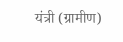यंत्री (ग्रामीण)